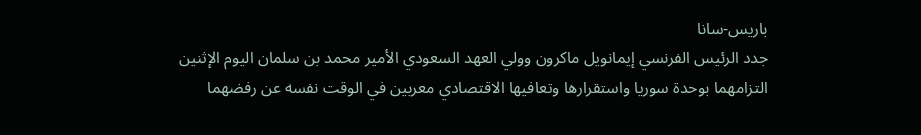باريس-سانا
جدد الرئيس الفرنسي إيمانويل ماكرون وولي العهد السعودي الأمير محمد بن سلمان اليوم الإثنين التزامهما بوحدة سوريا واستقرارها وتعافيها الاقتصادي معربين في الوقت نفسه عن رفضهما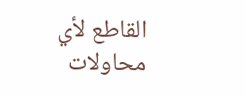القاطع لأي محاولات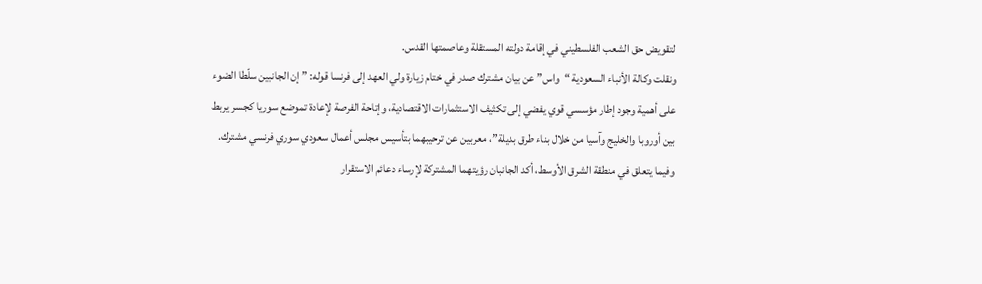لتقويض حق الشعب الفلسطيني في إقامة دولته المستقلة وعاصمتها القدس.
ونقلت وكالة الأنباء السعودية “واس” عن بيان مشترك صدر في ختام زيارة ولي العهد إلى فرنسا قوله: ” إن الجانبين سلّطا الضوء على أهمية وجود إطار مؤسسي قوي يفضي إلى تكثيف الاستثمارات الاقتصادية، وإتاحة الفرصة لإعادة تموضع سوريا كجسر يربط بين أوروبا والخليج وآسيا من خلال بناء طرق بديلة”، معربين عن ترحيبهما بتأسيس مجلس أعمال سعودي سوري فرنسي مشترك.
وفيما يتعلق في منطقة الشرق الأوسط، أكد الجانبان رؤيتهما المشتركة لإرساء دعائم الاستقرار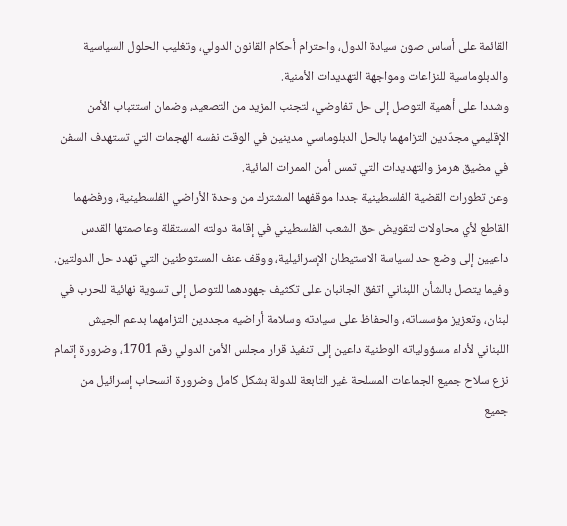القائمة على أساس صون سيادة الدول، واحترام أحكام القانون الدولي، وتغليب الحلول السياسية والدبلوماسية للنزاعات ومواجهة التهديدات الأمنية.
وشددا على أهمية التوصل إلى حل تفاوضي، لتجنب المزيد من التصعيد، وضمان استتباب الأمن الإقليمي مجدّدين التزامهما بالحل الدبلوماسي مدينين في الوقت نفسه الهجمات التي تستهدف السفن في مضيق هرمز والتهديدات التي تمس أمن الممرات المائية.
وعن تطورات القضية الفلسطينية جددا موقفهما المشترك من وحدة الأراضي الفلسطينية، ورفضهما القاطع لأي محاولات لتقويض حق الشعب الفلسطيني في إقامة دولته المستقلة وعاصمتها القدس داعيين إلى وضع حد لسياسة الاستيطان الإسرائيلية، ووقف عنف المستوطنين التي تهدد حل الدولتين.
وفيما يتصل بالشأن اللبناني اتفق الجانبان على تكثيف جهودهما للتوصل إلى تسوية نهائية للحرب في لبنان، وتعزيز مؤسساته، والحفاظ على سيادته وسلامة أراضيه مجددين التزامهما بدعم الجيش اللبناني لأداء مسؤولياته الوطنية داعين إلى تنفيذ قرار مجلس الأمن الدولي رقم 1701، وضرورة إتمام نزع سلاح جميع الجماعات المسلحة غير التابعة للدولة بشكل كامل وضرورة انسحاب إسرائيل من جميع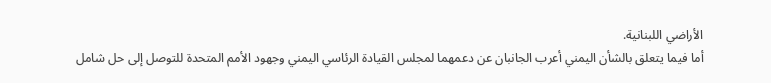الأراضي اللبنانية.
أما فيما يتعلق بالشأن اليمني أعرب الجانبان عن دعمهما لمجلس القيادة الرئاسي اليمني وجهود الأمم المتحدة للتوصل إلى حل شامل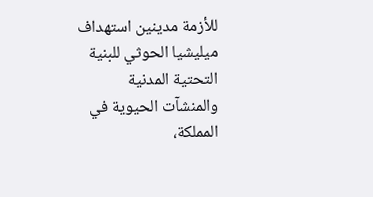للأزمة مدينين استهداف ميليشيا الحوثي للبنية التحتية المدنية والمنشآت الحيوية في المملكة،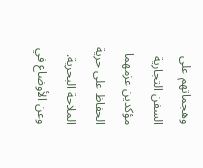وهجماتهم على السفن التجارية مؤكدين عزمهما الحفاظ على حرية الملاحة البحرية.
وعن الأوضاع في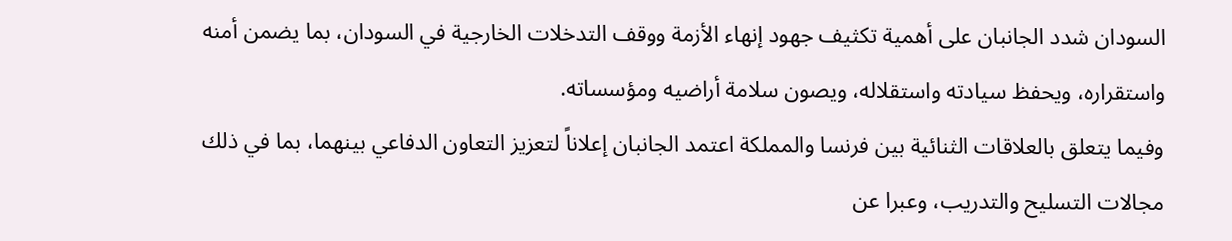السودان شدد الجانبان على أهمية تكثيف جهود إنهاء الأزمة ووقف التدخلات الخارجية في السودان، بما يضمن أمنه واستقراره، ويحفظ سيادته واستقلاله، ويصون سلامة أراضيه ومؤسساته.
وفيما يتعلق بالعلاقات الثنائية بين فرنسا والمملكة اعتمد الجانبان إعلاناً لتعزيز التعاون الدفاعي بينهما، بما في ذلك مجالات التسليح والتدريب، وعبرا عن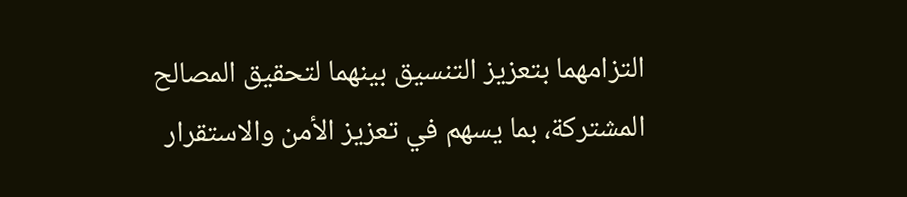التزامهما بتعزيز التنسيق بينهما لتحقيق المصالح المشتركة، بما يسهم في تعزيز الأمن والاستقرار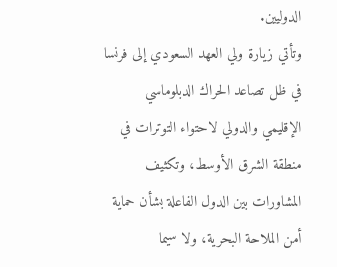الدوليين.
وتأتي زيارة ولي العهد السعودي إلى فرنسا في ظل تصاعد الحراك الدبلوماسي الإقليمي والدولي لاحتواء التوترات في منطقة الشرق الأوسط، وتكثيف المشاورات بين الدول الفاعلة بشأن حماية أمن الملاحة البحرية، ولا سيما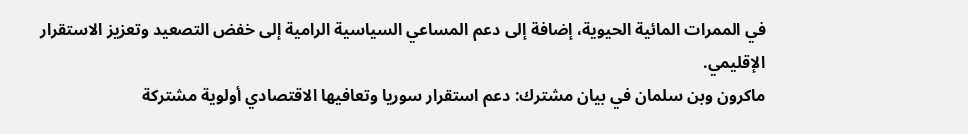في الممرات المائية الحيوية، إضافة إلى دعم المساعي السياسية الرامية إلى خفض التصعيد وتعزيز الاستقرار الإقليمي.
ماكرون وبن سلمان في بيان مشترك: دعم استقرار سوريا وتعافيها الاقتصادي أولوية مشتركة